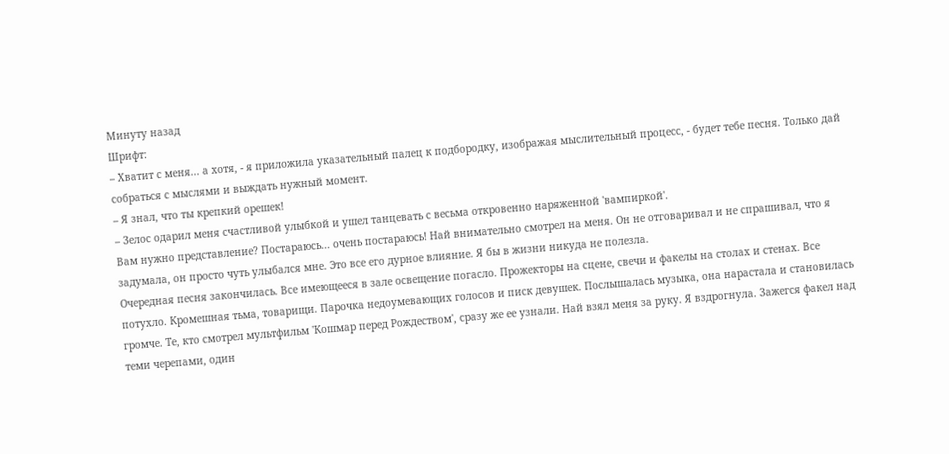Минуту назад
Шрифт:
– Хватит с меня... а хотя, - я приложила указательный палец к подбородку, изображая мыслительный процесс, - будет тебе песня. Только дай собраться с мыслями и выждать нужный момент.
– Я знал, что ты крепкий орешек!
– Зелос одарил меня счастливой улыбкой и ушел танцевать с весьма откровенно наряженной 'вампиркой'.
Вам нужно представление? Постараюсь... очень постараюсь! Най внимательно смотрел на меня. Он не отговаривал и не спрашивал, что я задумала, он просто чуть улыбался мне. Это все его дурное влияние. Я бы в жизни никуда не полезла.
Очередная песня закончилась. Все имеющееся в зале освещение погасло. Прожекторы на сцене, свечи и факелы на столах и стенах. Все потухло. Кромешная тьма, товарищи. Парочка недоумевающих голосов и писк девушек. Послышалась музыка, она нарастала и становилась громче. Те, кто смотрел мультфильм 'Кошмар перед Рождеством', сразу же ее узнали. Най взял меня за руку. Я вздрогнула. Зажегся факел над теми черепами, один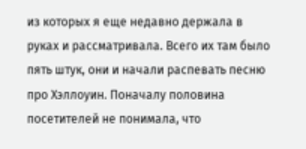из которых я еще недавно держала в руках и рассматривала. Всего их там было пять штук, они и начали распевать песню про Хэллоуин. Поначалу половина посетителей не понимала, что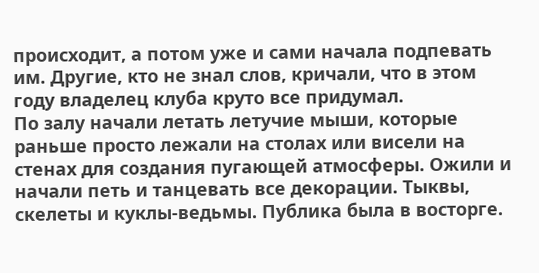происходит, а потом уже и сами начала подпевать им. Другие, кто не знал слов, кричали, что в этом году владелец клуба круто все придумал.
По залу начали летать летучие мыши, которые раньше просто лежали на столах или висели на стенах для создания пугающей атмосферы. Ожили и начали петь и танцевать все декорации. Тыквы, скелеты и куклы-ведьмы. Публика была в восторге.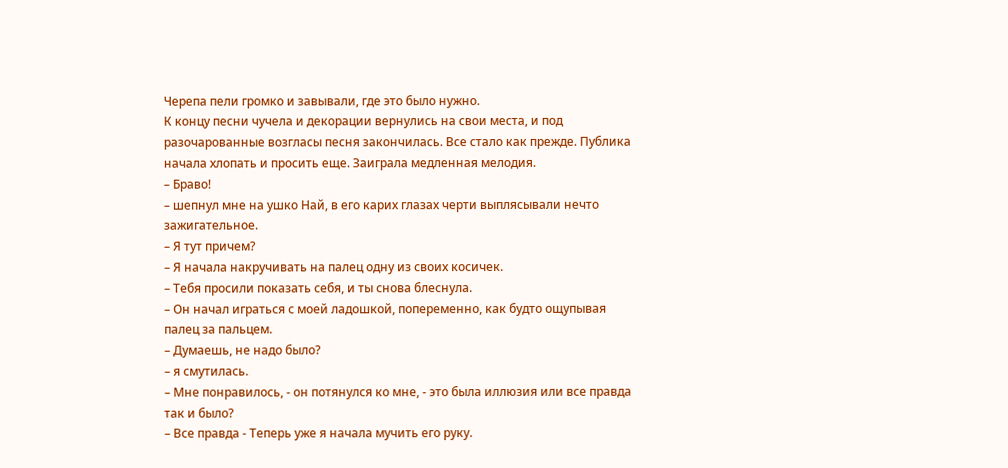Черепа пели громко и завывали, где это было нужно.
К концу песни чучела и декорации вернулись на свои места, и под разочарованные возгласы песня закончилась. Все стало как прежде. Публика начала хлопать и просить еще. Заиграла медленная мелодия.
– Браво!
– шепнул мне на ушко Най, в его карих глазах черти выплясывали нечто зажигательное.
– Я тут причем?
– Я начала накручивать на палец одну из своих косичек.
– Тебя просили показать себя, и ты снова блеснула.
– Он начал играться с моей ладошкой, попеременно, как будто ощупывая палец за пальцем.
– Думаешь, не надо было?
– я смутилась.
– Мне понравилось, - он потянулся ко мне, - это была иллюзия или все правда так и было?
– Все правда - Теперь уже я начала мучить его руку.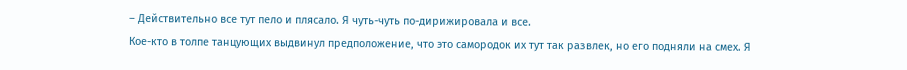– Действительно все тут пело и плясало. Я чуть-чуть по-дирижировала и все.
Кое-кто в толпе танцующих выдвинул предположение, что это самородок их тут так развлек, но его подняли на смех. Я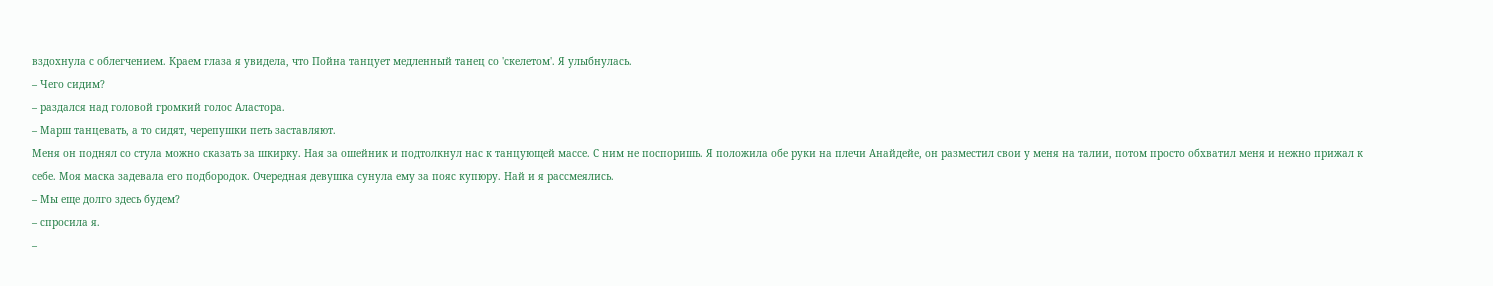вздохнула с облегчением. Краем глаза я увидела, что Пойна танцует медленный танец со 'скелетом'. Я улыбнулась.
– Чего сидим?
– раздался над головой громкий голос Аластора.
– Марш танцевать, а то сидят, черепушки петь заставляют.
Меня он поднял со стула можно сказать за шкирку. Ная за ошейник и подтолкнул нас к танцующей массе. С ним не поспоришь. Я положила обе руки на плечи Анайдейе, он разместил свои у меня на талии, потом просто обхватил меня и нежно прижал к себе. Моя маска задевала его подбородок. Очередная девушка сунула ему за пояс купюру. Най и я рассмеялись.
– Мы еще долго здесь будем?
– спросила я.
–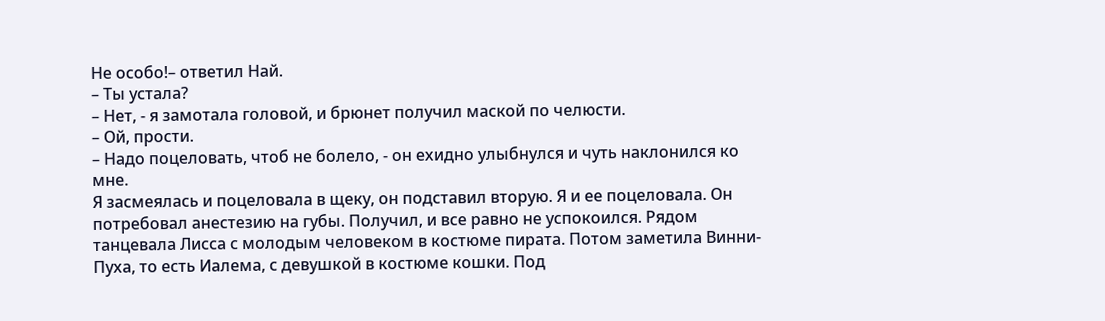Не особо!– ответил Най.
– Ты устала?
– Нет, - я замотала головой, и брюнет получил маской по челюсти.
– Ой, прости.
– Надо поцеловать, чтоб не болело, - он ехидно улыбнулся и чуть наклонился ко мне.
Я засмеялась и поцеловала в щеку, он подставил вторую. Я и ее поцеловала. Он потребовал анестезию на губы. Получил, и все равно не успокоился. Рядом танцевала Лисса с молодым человеком в костюме пирата. Потом заметила Винни-Пуха, то есть Иалема, с девушкой в костюме кошки. Под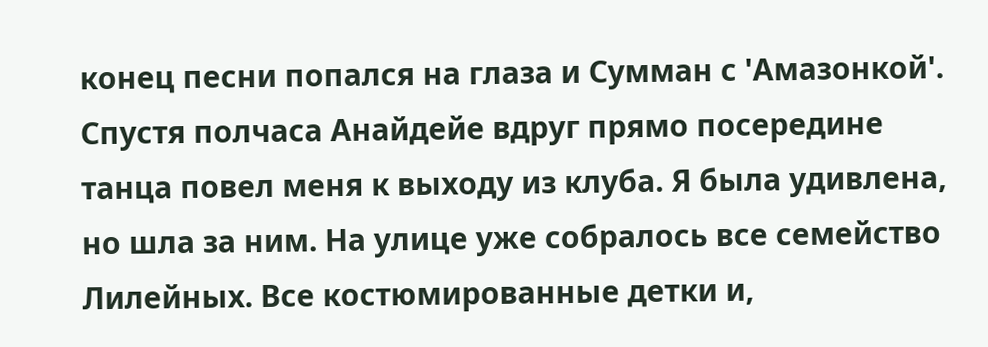конец песни попался на глаза и Сумман с 'Амазонкой'.
Спустя полчаса Анайдейе вдруг прямо посередине танца повел меня к выходу из клуба. Я была удивлена, но шла за ним. На улице уже собралось все семейство Лилейных. Все костюмированные детки и,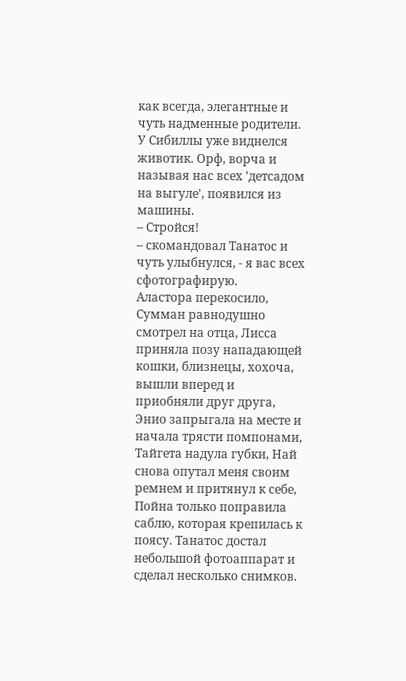как всегда, элегантные и чуть надменные родители. У Сибиллы уже виднелся животик. Орф, ворча и называя нас всех 'детсадом на выгуле', появился из машины.
– Стройся!
– скомандовал Танатос и чуть улыбнулся, - я вас всех сфотографирую.
Аластора перекосило, Сумман равнодушно смотрел на отца, Лисса приняла позу нападающей кошки, близнецы, хохоча, вышли вперед и приобняли друг друга, Энио запрыгала на месте и начала трясти помпонами, Тайгета надула губки, Най снова опутал меня своим ремнем и притянул к себе, Пойна только поправила саблю, которая крепилась к поясу. Танатос достал небольшой фотоаппарат и сделал несколько снимков.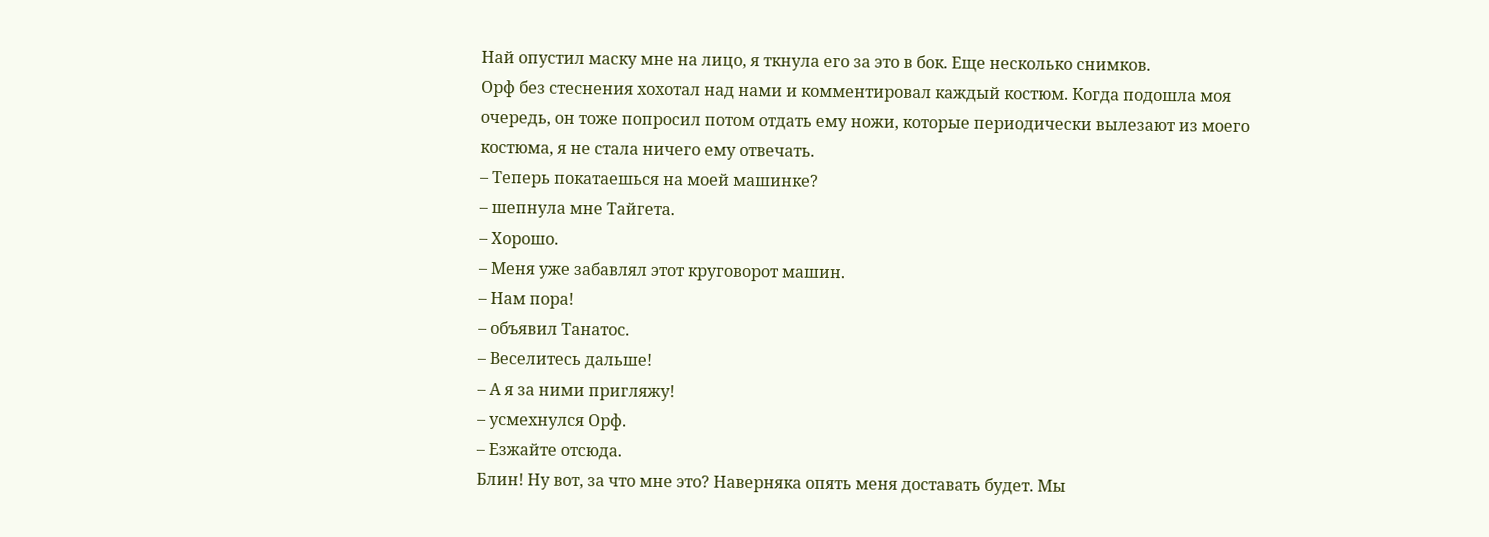Най опустил маску мне на лицо, я ткнула его за это в бок. Еще несколько снимков.
Орф без стеснения хохотал над нами и комментировал каждый костюм. Когда подошла моя очередь, он тоже попросил потом отдать ему ножи, которые периодически вылезают из моего костюма, я не стала ничего ему отвечать.
– Теперь покатаешься на моей машинке?
– шепнула мне Тайгета.
– Хорошо.
– Меня уже забавлял этот круговорот машин.
– Нам пора!
– объявил Танатос.
– Веселитесь дальше!
– А я за ними пригляжу!
– усмехнулся Орф.
– Езжайте отсюда.
Блин! Ну вот, за что мне это? Наверняка опять меня доставать будет. Мы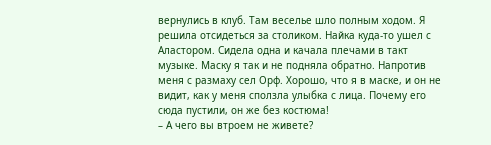вернулись в клуб. Там веселье шло полным ходом. Я решила отсидеться за столиком. Найка куда-то ушел с Аластором. Сидела одна и качала плечами в такт музыке. Маску я так и не подняла обратно. Напротив меня с размаху сел Орф. Хорошо, что я в маске, и он не видит, как у меня сползла улыбка с лица. Почему его сюда пустили, он же без костюма!
– А чего вы втроем не живете?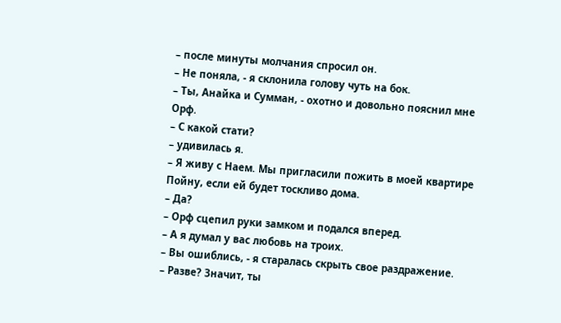– после минуты молчания спросил он.
– Не поняла, - я склонила голову чуть на бок.
– Ты, Анайка и Сумман, - охотно и довольно пояснил мне Орф.
– С какой стати?
– удивилась я.
– Я живу с Наем. Мы пригласили пожить в моей квартире Пойну, если ей будет тоскливо дома.
– Да?
– Орф сцепил руки замком и подался вперед.
– А я думал у вас любовь на троих.
– Вы ошиблись, - я старалась скрыть свое раздражение.
– Разве? Значит, ты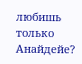любишь только Анайдейе?